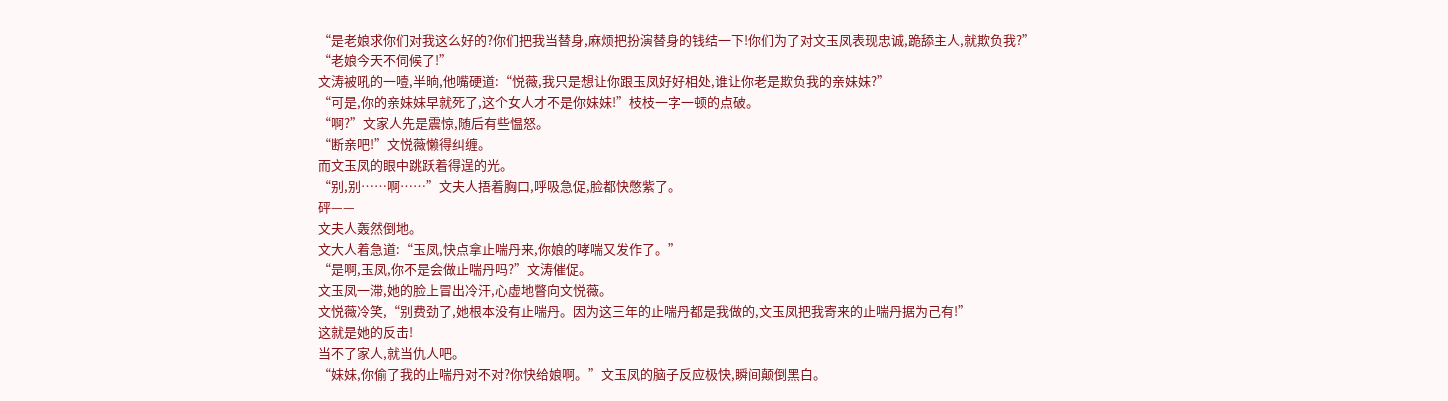“是老娘求你们对我这么好的?你们把我当替身,麻烦把扮演替身的钱结一下!你们为了对文玉凤表现忠诚,跪舔主人,就欺负我?”
“老娘今天不伺候了!”
文涛被吼的一噎,半晌,他嘴硬道:“悦薇,我只是想让你跟玉凤好好相处,谁让你老是欺负我的亲妹妹?”
“可是,你的亲妹妹早就死了,这个女人才不是你妹妹!”枝枝一字一顿的点破。
“啊?”文家人先是震惊,随后有些愠怒。
“断亲吧!”文悦薇懒得纠缠。
而文玉凤的眼中跳跃着得逞的光。
“别,别……啊……”文夫人捂着胸口,呼吸急促,脸都快憋紫了。
砰——
文夫人轰然倒地。
文大人着急道:“玉凤,快点拿止喘丹来,你娘的哮喘又发作了。”
“是啊,玉凤,你不是会做止喘丹吗?”文涛催促。
文玉凤一滞,她的脸上冒出冷汗,心虚地瞥向文悦薇。
文悦薇冷笑,“别费劲了,她根本没有止喘丹。因为这三年的止喘丹都是我做的,文玉凤把我寄来的止喘丹据为己有!”
这就是她的反击!
当不了家人,就当仇人吧。
“妹妹,你偷了我的止喘丹对不对?你快给娘啊。”文玉凤的脑子反应极快,瞬间颠倒黑白。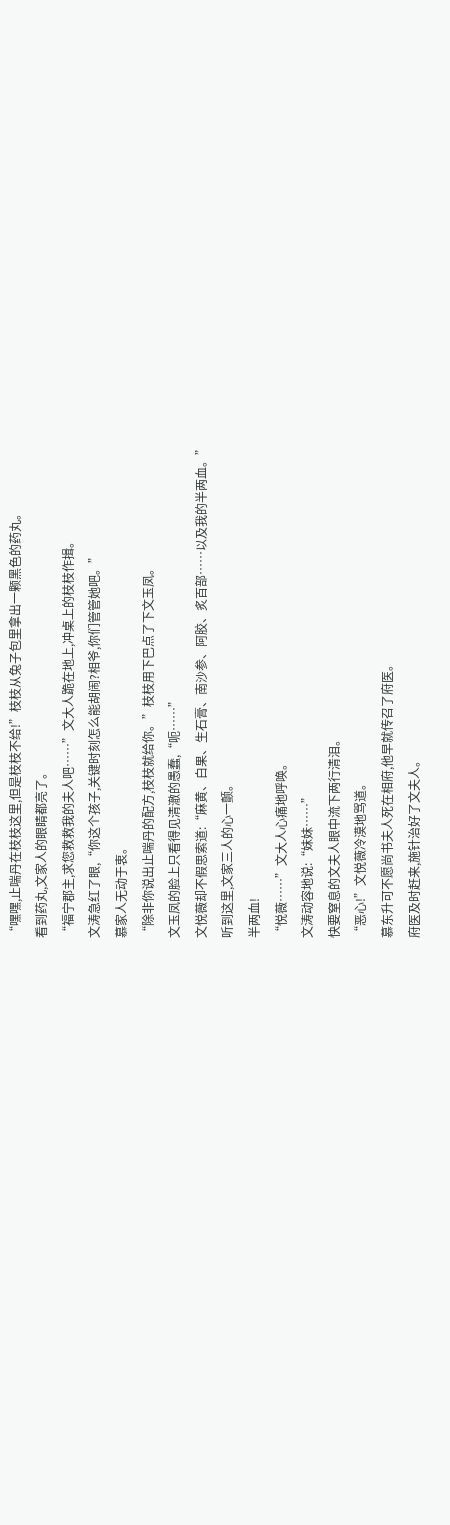“嘿嘿,止喘丹在枝枝这里,但是枝枝不给!”枝枝从兔子包里拿出一颗黑色的药丸。
看到药丸,文家人的眼睛都亮了。
“福宁郡主,求您救救我的夫人吧……”文大人跪在地上,冲桌上的枝枝作揖。
文涛急红了眼,“你这个孩子,关键时刻怎么能胡闹?相爷,你们管管她吧。”
慕家人无动于衷。
“除非你说出止喘丹的配方,枝枝就给你。”枝枝用下巴点了下文玉凤。
文玉凤的脸上只看得见清澈的愚蠢,“呃……”
文悦薇却不假思索道:“麻黄、白果、生石膏、南沙参、阿胶、炙百部……以及我的半两血。”
听到这里,文家三人的心一颤。
半两血!
“悦薇……”文大人心痛地呼唤。
文涛动容地说:“妹妹……”
快要窒息的文夫人眼中流下两行清泪。
“恶心!”文悦薇冷漠地骂道。
慕东升可不愿尚书夫人死在相府,他早就传召了府医。
府医及时赶来,施针治好了文夫人。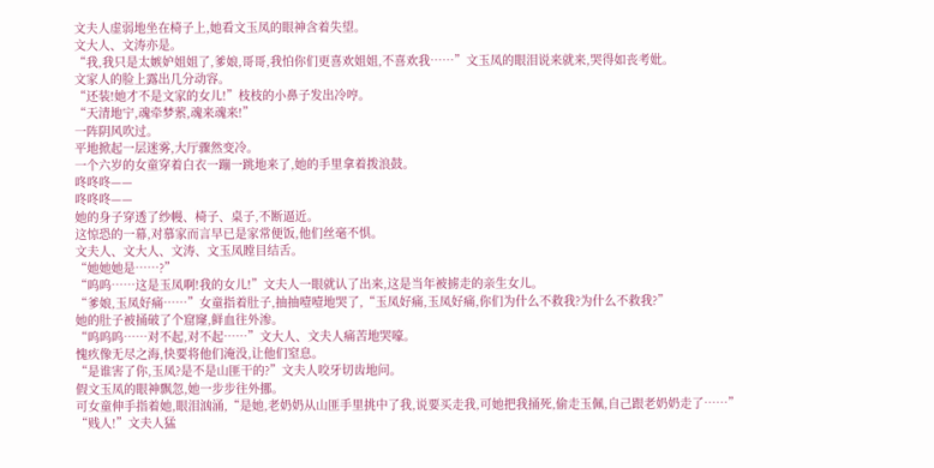文夫人虚弱地坐在椅子上,她看文玉凤的眼神含着失望。
文大人、文涛亦是。
“我,我只是太嫉妒姐姐了,爹娘,哥哥,我怕你们更喜欢姐姐,不喜欢我……”文玉凤的眼泪说来就来,哭得如丧考妣。
文家人的脸上露出几分动容。
“还装!她才不是文家的女儿!”枝枝的小鼻子发出冷哼。
“天清地宁,魂牵梦萦,魂来魂来!”
一阵阴风吹过。
平地掀起一层迷雾,大厅骤然变冷。
一个六岁的女童穿着白衣一蹦一跳地来了,她的手里拿着拨浪鼓。
咚咚咚——
咚咚咚——
她的身子穿透了纱幔、椅子、桌子,不断逼近。
这惊恐的一幕,对慕家而言早已是家常便饭,他们丝毫不惧。
文夫人、文大人、文涛、文玉凤瞠目结舌。
“她她她是……?”
“呜呜……这是玉凤啊!我的女儿!”文夫人一眼就认了出来,这是当年被掳走的亲生女儿。
“爹娘,玉凤好痛……”女童指着肚子,抽抽噎噎地哭了,“玉凤好痛,玉凤好痛,你们为什么不救我?为什么不救我?”
她的肚子被捅破了个窟窿,鲜血往外渗。
“呜呜呜……对不起,对不起……”文大人、文夫人痛苦地哭嚎。
愧疚像无尽之海,快要将他们淹没,让他们窒息。
“是谁害了你,玉凤?是不是山匪干的?”文夫人咬牙切齿地问。
假文玉凤的眼神飘忽,她一步步往外挪。
可女童伸手指着她,眼泪汹涌,“是她,老奶奶从山匪手里挑中了我,说要买走我,可她把我捅死,偷走玉佩,自己跟老奶奶走了……”
“贱人!”文夫人猛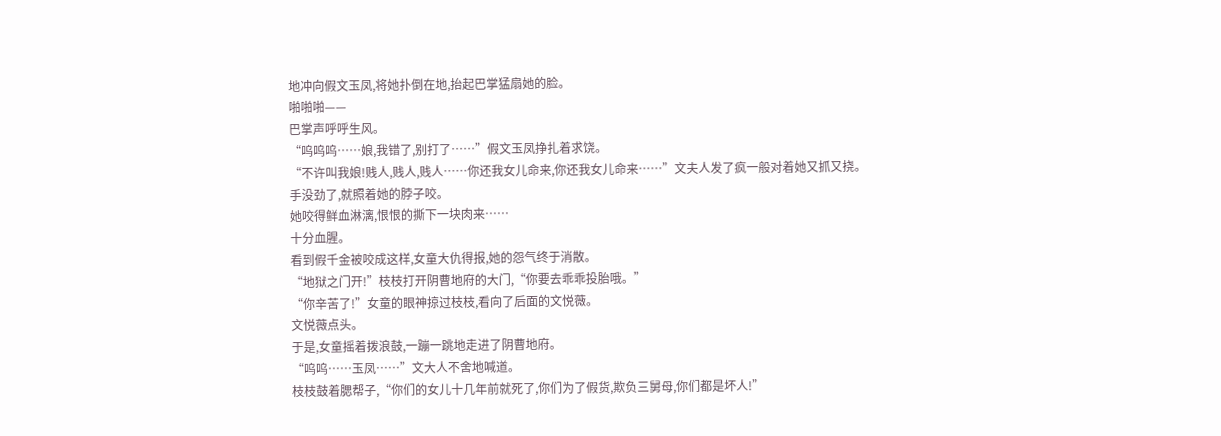地冲向假文玉凤,将她扑倒在地,抬起巴掌猛扇她的脸。
啪啪啪——
巴掌声呼呼生风。
“呜呜呜……娘,我错了,别打了……”假文玉凤挣扎着求饶。
“不许叫我娘!贱人,贱人,贱人……你还我女儿命来,你还我女儿命来……”文夫人发了疯一般对着她又抓又挠。
手没劲了,就照着她的脖子咬。
她咬得鲜血淋漓,恨恨的撕下一块肉来……
十分血腥。
看到假千金被咬成这样,女童大仇得报,她的怨气终于消散。
“地狱之门开!”枝枝打开阴曹地府的大门,“你要去乖乖投胎哦。”
“你辛苦了!”女童的眼神掠过枝枝,看向了后面的文悦薇。
文悦薇点头。
于是,女童摇着拨浪鼓,一蹦一跳地走进了阴曹地府。
“呜呜……玉凤……”文大人不舍地喊道。
枝枝鼓着腮帮子,“你们的女儿十几年前就死了,你们为了假货,欺负三舅母,你们都是坏人!”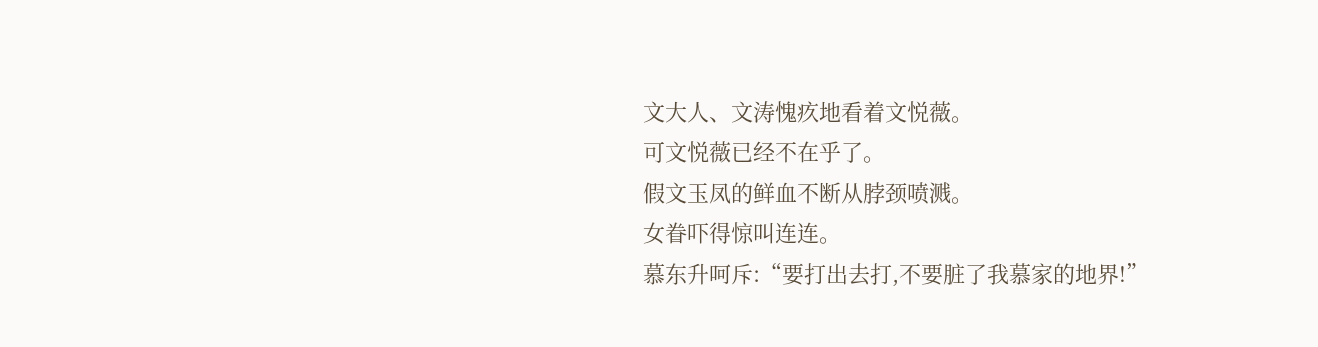文大人、文涛愧疚地看着文悦薇。
可文悦薇已经不在乎了。
假文玉凤的鲜血不断从脖颈喷溅。
女眷吓得惊叫连连。
慕东升呵斥:“要打出去打,不要脏了我慕家的地界!”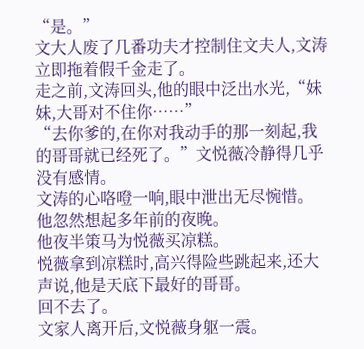“是。”
文大人废了几番功夫才控制住文夫人,文涛立即拖着假千金走了。
走之前,文涛回头,他的眼中泛出水光,“妹妹,大哥对不住你……”
“去你爹的,在你对我动手的那一刻起,我的哥哥就已经死了。”文悦薇冷静得几乎没有感情。
文涛的心咯噔一响,眼中泄出无尽惋惜。
他忽然想起多年前的夜晚。
他夜半策马为悦薇买凉糕。
悦薇拿到凉糕时,高兴得险些跳起来,还大声说,他是天底下最好的哥哥。
回不去了。
文家人离开后,文悦薇身躯一震。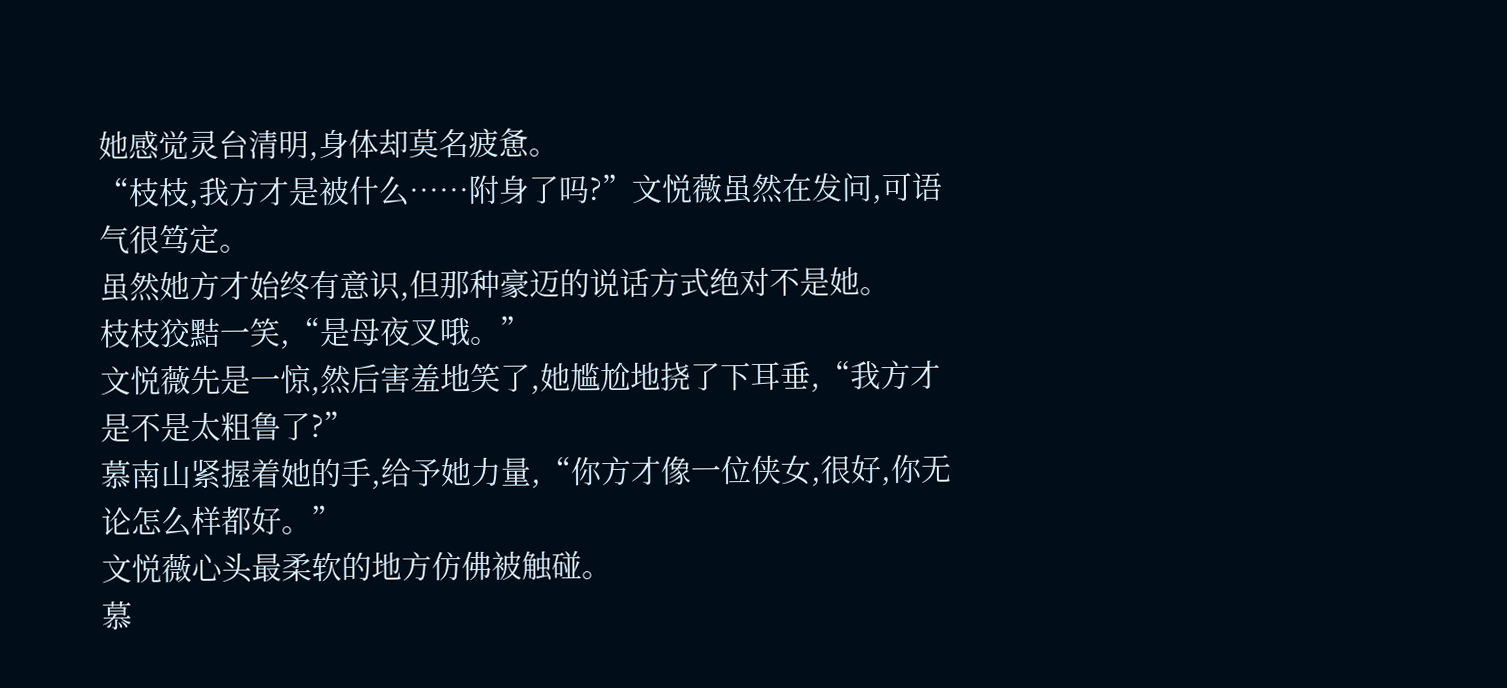她感觉灵台清明,身体却莫名疲惫。
“枝枝,我方才是被什么……附身了吗?”文悦薇虽然在发问,可语气很笃定。
虽然她方才始终有意识,但那种豪迈的说话方式绝对不是她。
枝枝狡黠一笑,“是母夜叉哦。”
文悦薇先是一惊,然后害羞地笑了,她尴尬地挠了下耳垂,“我方才是不是太粗鲁了?”
慕南山紧握着她的手,给予她力量,“你方才像一位侠女,很好,你无论怎么样都好。”
文悦薇心头最柔软的地方仿佛被触碰。
慕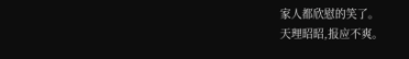家人都欣慰的笑了。
天理昭昭,报应不爽。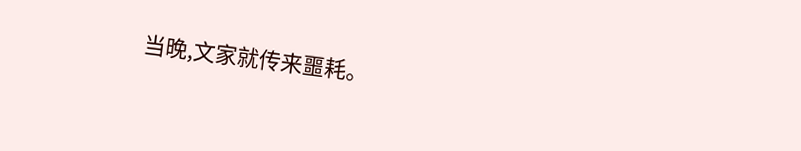当晚,文家就传来噩耗。